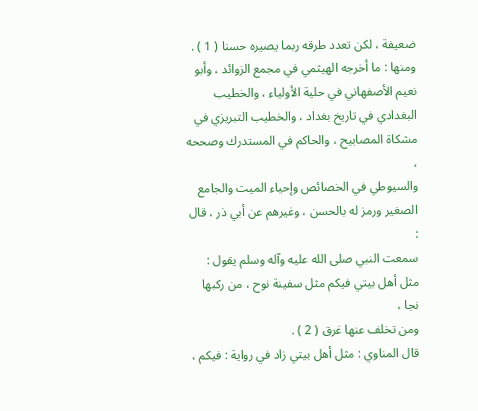ضعيفة ، لكن تعدد طرقه ربما يصيره حسنا ( 1 ) .
ومنها : ما أخرجه الهيثمي في مجمع الزوائد ، وأبو نعيم الأصفهاني في حلية الأولياء ، والخطيب
البغدادي في تاريخ بغداد ، والخطيب التبريزي في مشكاة المصابيح ، والحاكم في المستدرك وصححه ،
والسيوطي في الخصائص وإحياء الميت والجامع الصغير ورمز له بالحسن ، وغيرهم عن أبي ذر ، قال :
سمعت النبي صلى الله عليه وآله وسلم يقول : مثل أهل بيتي فيكم مثل سفينة نوح ، من ركبها نجا ،
ومن تخلف عنها غرق ( 2 ) .
قال المناوي : مثل أهل بيتي زاد في رواية : فيكم ،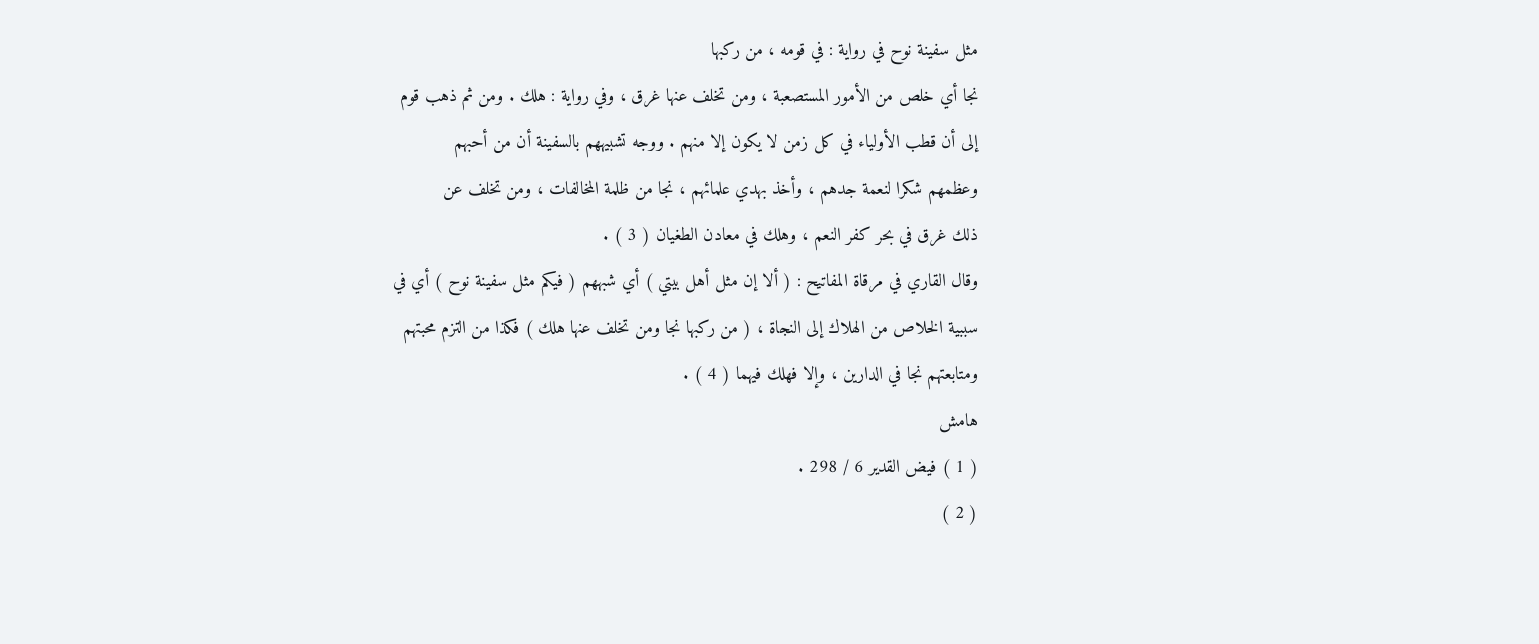مثل سفينة نوح في رواية : في قومه ، من ركبها
نجا أي خلص من الأمور المستصعبة ، ومن تخلف عنها غرق ، وفي رواية : هلك . ومن ثم ذهب قوم
إلى أن قطب الأولياء في كل زمن لا يكون إلا منهم . ووجه تشبيههم بالسفينة أن من أحبهم
وعظمهم شكرا لنعمة جدهم ، وأخذ بهدي علمائهم ، نجا من ظلمة المخالفات ، ومن تخلف عن
ذلك غرق في بحر كفر النعم ، وهلك في معادن الطغيان ( 3 ) .
وقال القاري في مرقاة المفاتيح : ( ألا إن مثل أهل بيتي ) أي شبههم ( فيكم مثل سفينة نوح ) أي في
سببية الخلاص من الهلاك إلى النجاة ، ( من ركبها نجا ومن تخلف عنها هلك ) فكذا من التزم محبتهم
ومتابعتهم نجا في الدارين ، وإلا فهلك فيهما ( 4 ) .
هامش
( 1 ) فيض القدير 6 / 298 .
( 2 )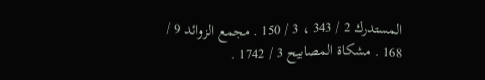المستدرك 2 / 343 ، 3 / 150 . مجمع الزوائد 9 / 168 . مشكاة المصابيح 3 / 1742 .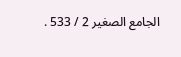الجامع الصغير 2 / 533 .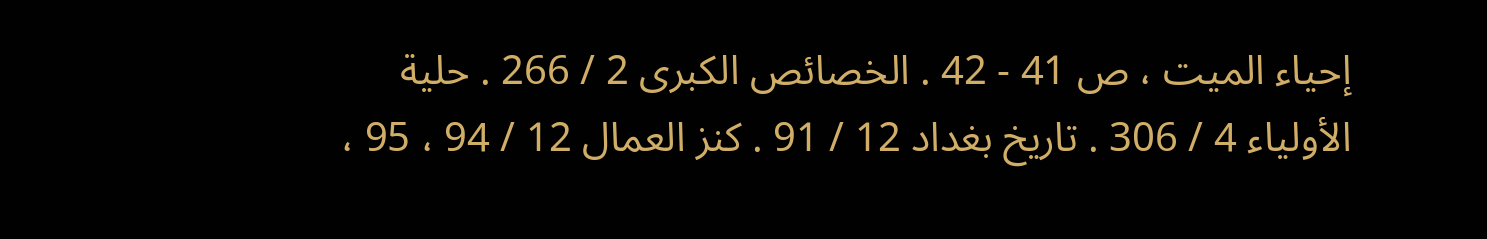إحياء الميت ، ص 41 - 42 . الخصائص الكبرى 2 / 266 . حلية
الأولياء 4 / 306 . تاريخ بغداد 12 / 91 . كنز العمال 12 / 94 ، 95 ،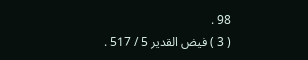98 .
( 3 ) فيض القدير 5 / 517 .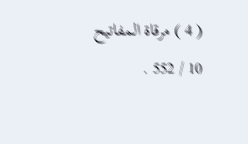( 4 ) مرقاة المفاتيح 10 / 552 .